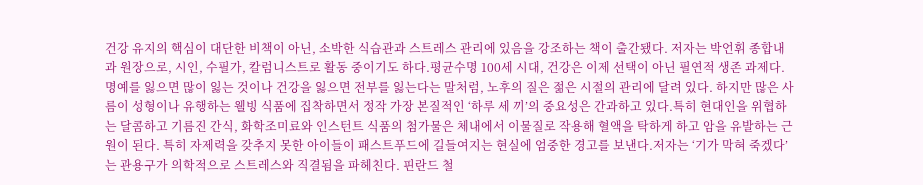건강 유지의 핵심이 대단한 비책이 아닌, 소박한 식습관과 스트레스 관리에 있음을 강조하는 책이 출간됐다. 저자는 박언휘 종합내과 원장으로, 시인, 수필가, 칼럼니스트로 활동 중이기도 하다.평균수명 100세 시대, 건강은 이제 선택이 아닌 필연적 생존 과제다. 명예를 잃으면 많이 잃는 것이나 건강을 잃으면 전부를 잃는다는 말처럼, 노후의 질은 젊은 시절의 관리에 달려 있다. 하지만 많은 사름이 성형이나 유행하는 웰빙 식품에 집착하면서 정작 가장 본질적인 ‘하루 세 끼’의 중요성은 간과하고 있다.특히 현대인을 위협하는 달콤하고 기름진 간식, 화학조미료와 인스턴트 식품의 첨가물은 체내에서 이물질로 작용해 혈액을 탁하게 하고 암을 유발하는 근원이 된다. 특히 자제력을 갖추지 못한 아이들이 패스트푸드에 길들여지는 현실에 엄중한 경고를 보낸다.저자는 ‘기가 막혀 죽겠다’는 관용구가 의학적으로 스트레스와 직결됨을 파헤친다. 핀란드 철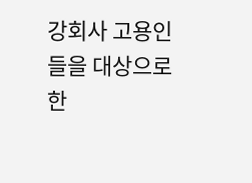강회사 고용인들을 대상으로 한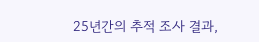25년간의 추적 조사 결과,